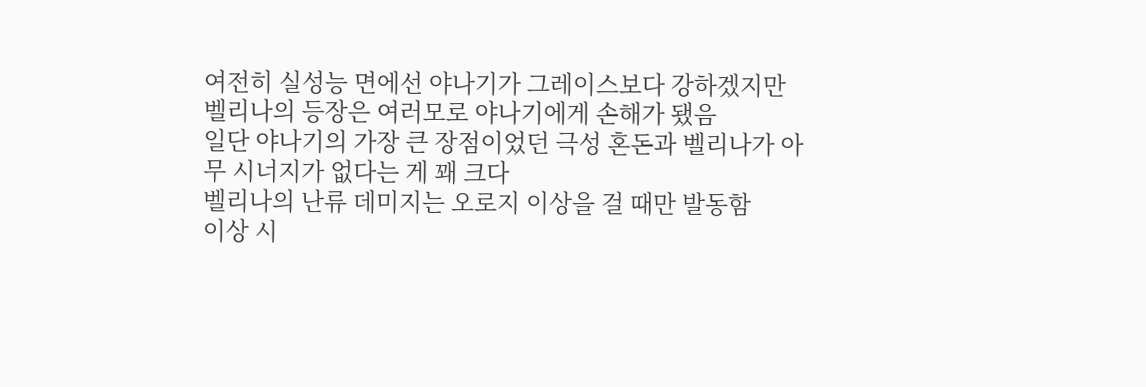여전히 실성능 면에선 야나기가 그레이스보다 강하겠지만
벨리나의 등장은 여러모로 야나기에게 손해가 됐음
일단 야나기의 가장 큰 장점이었던 극성 혼돈과 벨리나가 아무 시너지가 없다는 게 꽤 크다
벨리나의 난류 데미지는 오로지 이상을 걸 때만 발동함
이상 시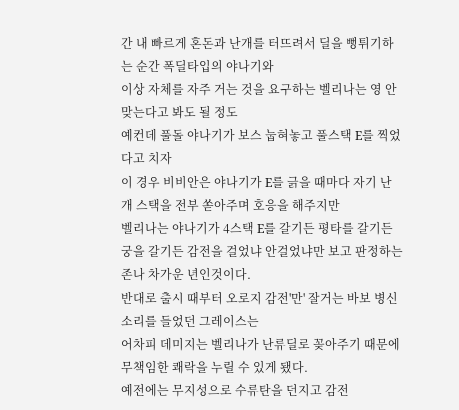간 내 빠르게 혼돈과 난개를 터뜨려서 딜을 뻥튀기하는 순간 폭딜타입의 야나기와
이상 자체를 자주 거는 것을 요구하는 벨리나는 영 안맞는다고 봐도 될 정도
예컨데 풀돌 야나기가 보스 눕혀놓고 풀스택 E를 찍었다고 치자
이 경우 비비안은 야나기가 E를 긁을 때마다 자기 난개 스택을 전부 쏟아주며 호응을 해주지만
벨리나는 야나기가 4스택 E를 갈기든 평타를 갈기든 궁을 갈기든 감전을 걸었냐 안걸었냐만 보고 판정하는 존나 차가운 년인것이다.
반대로 출시 때부터 오로지 감전'만' 잘거는 바보 병신 소리를 들었던 그레이스는
어차피 데미지는 벨리나가 난류딜로 꽂아주기 때문에 무책임한 쾌락을 누릴 수 있게 됐다.
예전에는 무지성으로 수류탄을 던지고 감전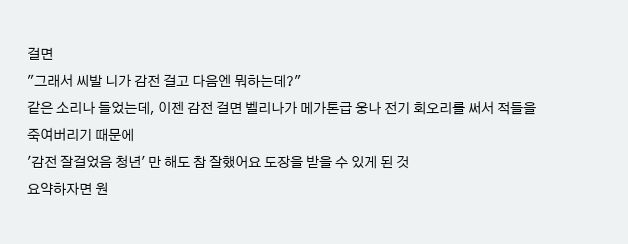걸면
"그래서 씨발 니가 감전 걸고 다음엔 뭐하는데?"
같은 소리나 들었는데, 이젠 감전 걸면 벨리나가 메가톤급 웅나 전기 회오리를 써서 적들을 죽여버리기 때문에
'감전 잘걸었음 청년' 만 해도 참 잘했어요 도장을 받을 수 있게 된 것
요약하자면 원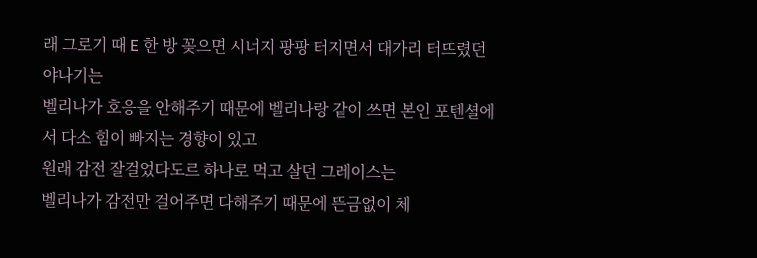래 그로기 때 E 한 방 꽂으면 시너지 팡팡 터지면서 대가리 터뜨렸던 야나기는
벨리나가 호응을 안해주기 때문에 벨리나랑 같이 쓰면 본인 포텐셜에서 다소 힘이 빠지는 경향이 있고
원래 감전 잘걸었다도르 하나로 먹고 살던 그레이스는
벨리나가 감전만 걸어주면 다해주기 때문에 뜬금없이 체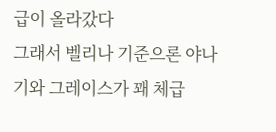급이 올라갔다
그래서 벨리나 기준으론 야나기와 그레이스가 꽤 체급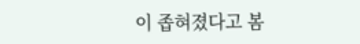이 좁혀졌다고 봄